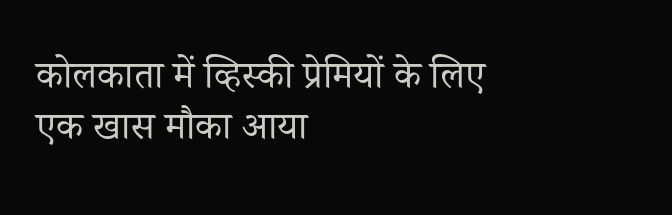कोलकाता में व्हिस्की प्रेमियों के लिए एक खास मौका आया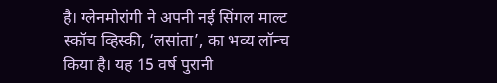है। ग्लेनमोरांगी ने अपनी नई सिंगल माल्ट स्कॉच व्हिस्की, ‘लसांता’, का भव्य लॉन्च किया है। यह 15 वर्ष पुरानी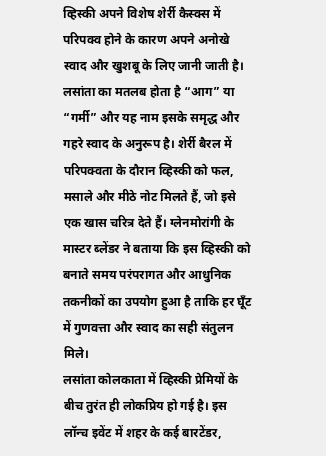व्हिस्की अपने विशेष शेर्री कैस्क्स में परिपक्व होने के कारण अपने अनोखे स्वाद और खुशबू के लिए जानी जाती है।
लसांता का मतलब होता है “आग” या “गर्मी” और यह नाम इसके समृद्ध और गहरे स्वाद के अनुरूप है। शेर्री बैरल में परिपक्वता के दौरान व्हिस्की को फल, मसाले और मीठे नोट मिलते हैं, जो इसे एक खास चरित्र देते हैं। ग्लेनमोरांगी के मास्टर ब्लेंडर ने बताया कि इस व्हिस्की को बनाते समय परंपरागत और आधुनिक तकनीकों का उपयोग हुआ है ताकि हर घूँट में गुणवत्ता और स्वाद का सही संतुलन मिले।
लसांता कोलकाता में व्हिस्की प्रेमियों के बीच तुरंत ही लोकप्रिय हो गई है। इस लॉन्च इवेंट में शहर के कई बारटेंडर,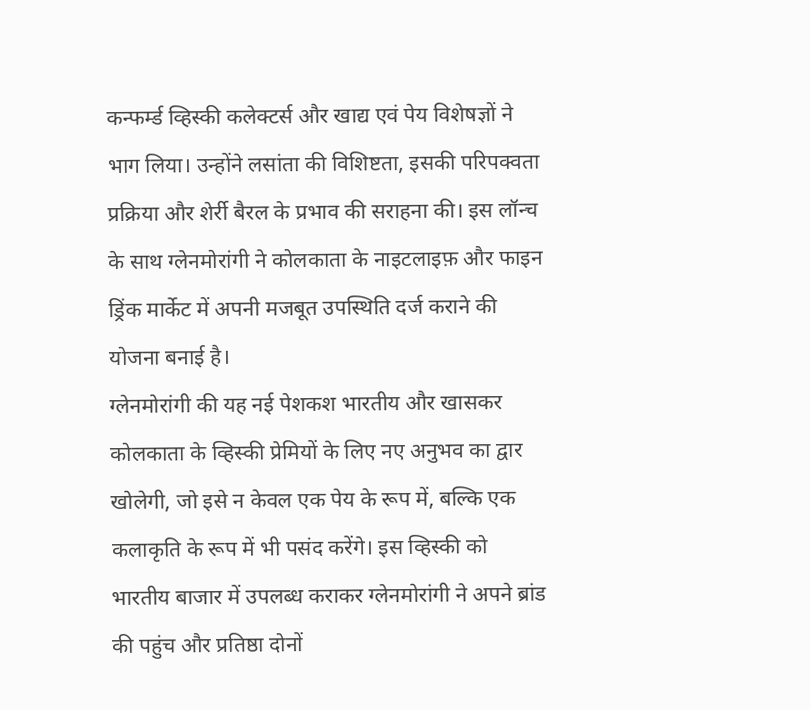कन्फर्म्ड व्हिस्की कलेक्टर्स और खाद्य एवं पेय विशेषज्ञों ने भाग लिया। उन्होंने लसांता की विशिष्टता, इसकी परिपक्वता प्रक्रिया और शेर्री बैरल के प्रभाव की सराहना की। इस लॉन्च के साथ ग्लेनमोरांगी ने कोलकाता के नाइटलाइफ़ और फाइन ड्रिंक मार्केट में अपनी मजबूत उपस्थिति दर्ज कराने की योजना बनाई है।
ग्लेनमोरांगी की यह नई पेशकश भारतीय और खासकर कोलकाता के व्हिस्की प्रेमियों के लिए नए अनुभव का द्वार खोलेगी, जो इसे न केवल एक पेय के रूप में, बल्कि एक कलाकृति के रूप में भी पसंद करेंगे। इस व्हिस्की को भारतीय बाजार में उपलब्ध कराकर ग्लेनमोरांगी ने अपने ब्रांड की पहुंच और प्रतिष्ठा दोनों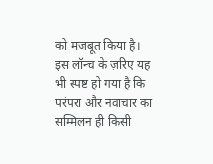को मजबूत किया है।
इस लॉन्च के ज़रिए यह भी स्पष्ट हो गया है कि परंपरा और नवाचार का सम्मिलन ही किसी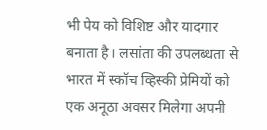भी पेय को विशिष्ट और यादगार बनाता है। लसांता की उपलब्धता से भारत में स्कॉच व्हिस्की प्रेमियों को एक अनूठा अवसर मिलेगा अपनी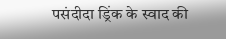पसंदीदा ड्रिंक के स्वाद की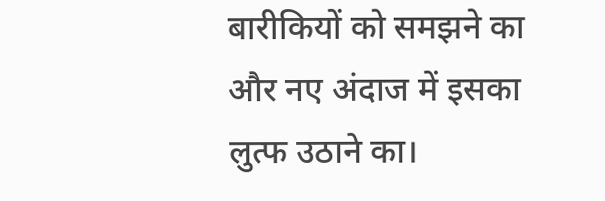बारीकियों को समझने का और नए अंदाज में इसका लुत्फ उठाने का।